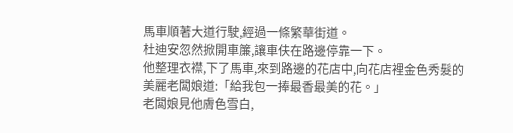馬車順著大道行駛,經過一條繁華街道。
杜迪安忽然掀開車簾,讓車伕在路邊停靠一下。
他整理衣襟,下了馬車,來到路邊的花店中,向花店裡金色秀髮的美麗老闆娘道:「給我包一捧最香最美的花。」
老闆娘見他膚色雪白,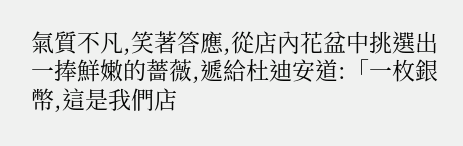氣質不凡,笑著答應,從店內花盆中挑選出一捧鮮嫩的薔薇,遞給杜迪安道:「一枚銀幣,這是我們店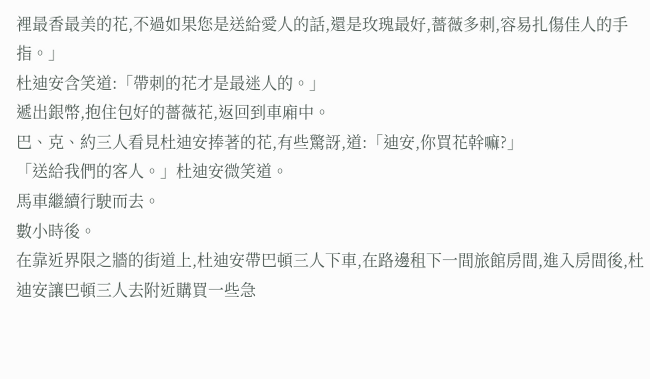裡最香最美的花,不過如果您是送給愛人的話,還是玫瑰最好,薔薇多刺,容易扎傷佳人的手指。」
杜迪安含笑道:「帶刺的花才是最迷人的。」
遞出銀幣,抱住包好的薔薇花,返回到車廂中。
巴、克、約三人看見杜迪安捧著的花,有些驚訝,道:「迪安,你買花幹嘛?」
「送給我們的客人。」杜迪安微笑道。
馬車繼續行駛而去。
數小時後。
在靠近界限之牆的街道上,杜迪安帶巴頓三人下車,在路邊租下一間旅館房間,進入房間後,杜迪安讓巴頓三人去附近購買一些急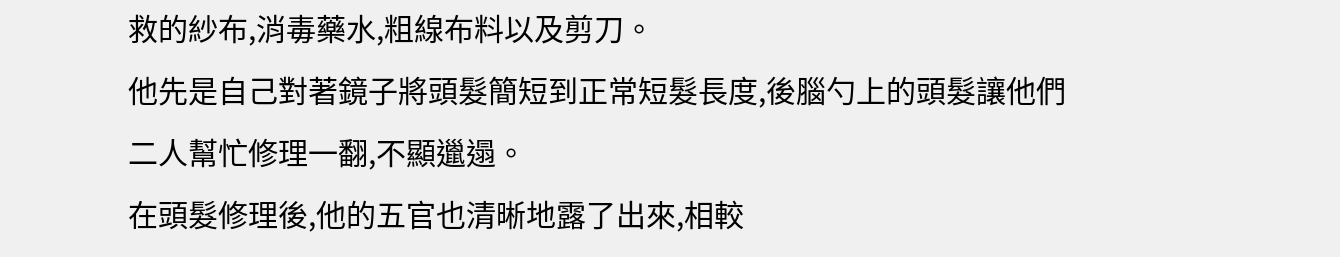救的紗布,消毒藥水,粗線布料以及剪刀。
他先是自己對著鏡子將頭髮簡短到正常短髮長度,後腦勺上的頭髮讓他們二人幫忙修理一翻,不顯邋遢。
在頭髮修理後,他的五官也清晰地露了出來,相較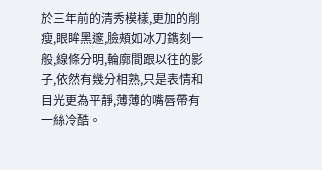於三年前的清秀模樣,更加的削瘦,眼眸黑邃,臉頰如冰刀鐫刻一般,線條分明,輪廓間跟以往的影子,依然有幾分相熟,只是表情和目光更為平靜,薄薄的嘴唇帶有一絲冷酷。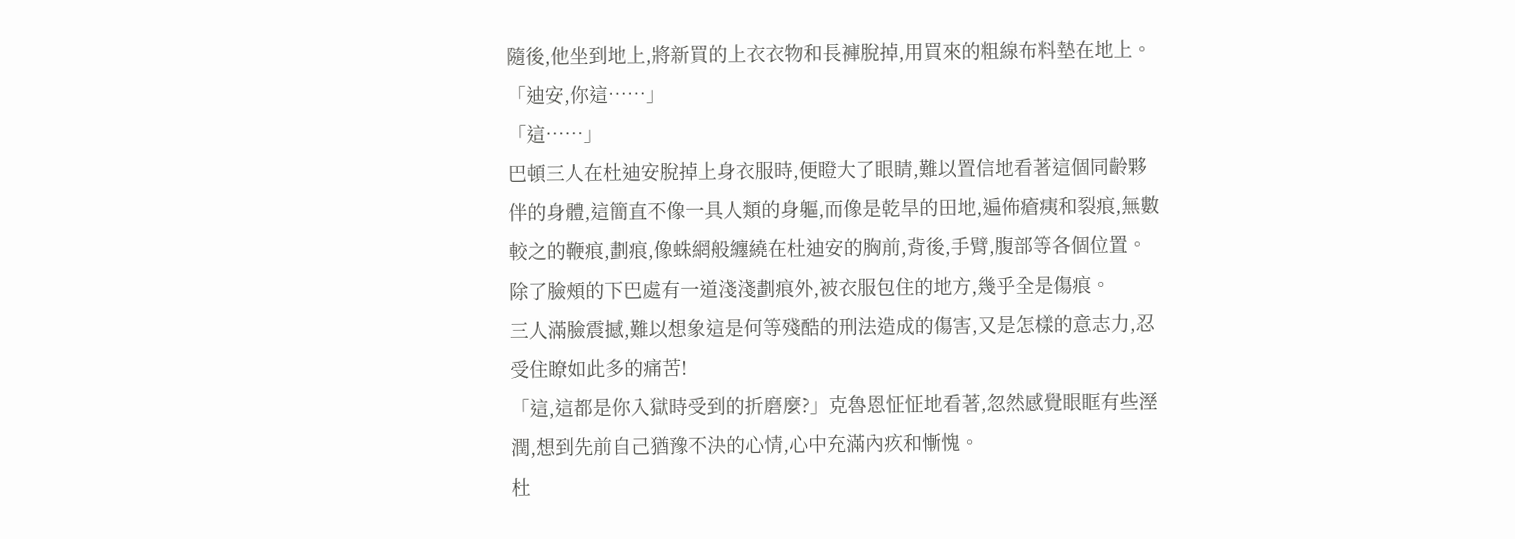隨後,他坐到地上,將新買的上衣衣物和長褲脫掉,用買來的粗線布料墊在地上。
「迪安,你這……」
「這……」
巴頓三人在杜迪安脫掉上身衣服時,便瞪大了眼睛,難以置信地看著這個同齡夥伴的身體,這簡直不像一具人類的身軀,而像是乾旱的田地,遍佈瘡痍和裂痕,無數較之的鞭痕,劃痕,像蛛網般纏繞在杜迪安的胸前,背後,手臂,腹部等各個位置。
除了臉頰的下巴處有一道淺淺劃痕外,被衣服包住的地方,幾乎全是傷痕。
三人滿臉震撼,難以想象這是何等殘酷的刑法造成的傷害,又是怎樣的意志力,忍受住瞭如此多的痛苦!
「這,這都是你入獄時受到的折磨麼?」克魯恩怔怔地看著,忽然感覺眼眶有些溼潤,想到先前自己猶豫不決的心情,心中充滿內疚和慚愧。
杜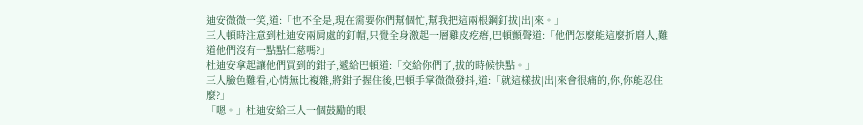迪安微微一笑,道:「也不全是,現在需要你們幫個忙,幫我把這兩根鋼釘拔|出|來。」
三人頓時注意到杜迪安兩肩處的釘帽,只覺全身激起一層雞皮疙瘩,巴頓顫聲道:「他們怎麼能這麼折磨人,難道他們沒有一點點仁慈嗎?」
杜迪安拿起讓他們買到的鉗子,遞給巴頓道:「交給你們了,拔的時候快點。」
三人臉色難看,心情無比複雜,將鉗子握住後,巴頓手掌微微發抖,道:「就這樣拔|出|來會很痛的,你,你能忍住麼?」
「嗯。」杜迪安給三人一個鼓勵的眼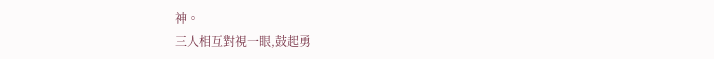神。
三人相互對視一眼,鼓起勇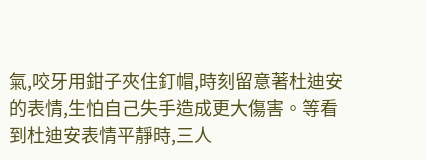氣,咬牙用鉗子夾住釘帽,時刻留意著杜迪安的表情,生怕自己失手造成更大傷害。等看到杜迪安表情平靜時,三人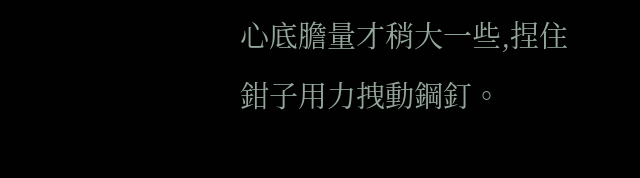心底膽量才稍大一些,捏住鉗子用力拽動鋼釘。